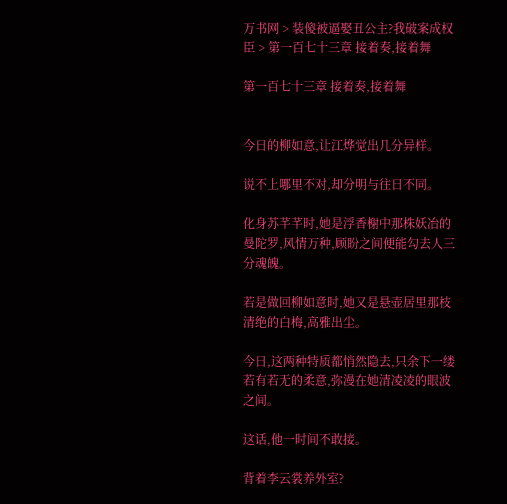万书网 > 装傻被逼娶丑公主?我破案成权臣 > 第一百七十三章 接着奏,接着舞

第一百七十三章 接着奏,接着舞


今日的柳如意,让江烨觉出几分异样。

说不上哪里不对,却分明与往日不同。

化身苏芊芊时,她是浮香榭中那株妖冶的曼陀罗,风情万种,顾盼之间便能勾去人三分魂魄。

若是做回柳如意时,她又是悬壶居里那枝清绝的白梅,高雅出尘。

今日,这两种特质都悄然隐去,只余下一缕若有若无的柔意,弥漫在她清凌凌的眼波之间。

这话,他一时间不敢接。

背着李云裳养外室?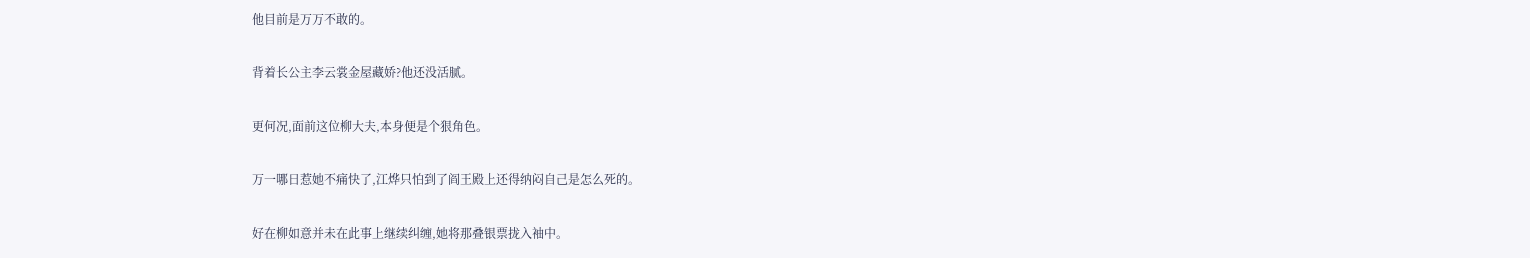他目前是万万不敢的。

背着长公主李云裳金屋藏娇?他还没活腻。

更何况,面前这位柳大夫,本身便是个狠角色。

万一哪日惹她不痛快了,江烨只怕到了阎王殿上还得纳闷自己是怎么死的。

好在柳如意并未在此事上继续纠缠,她将那叠银票拢入袖中。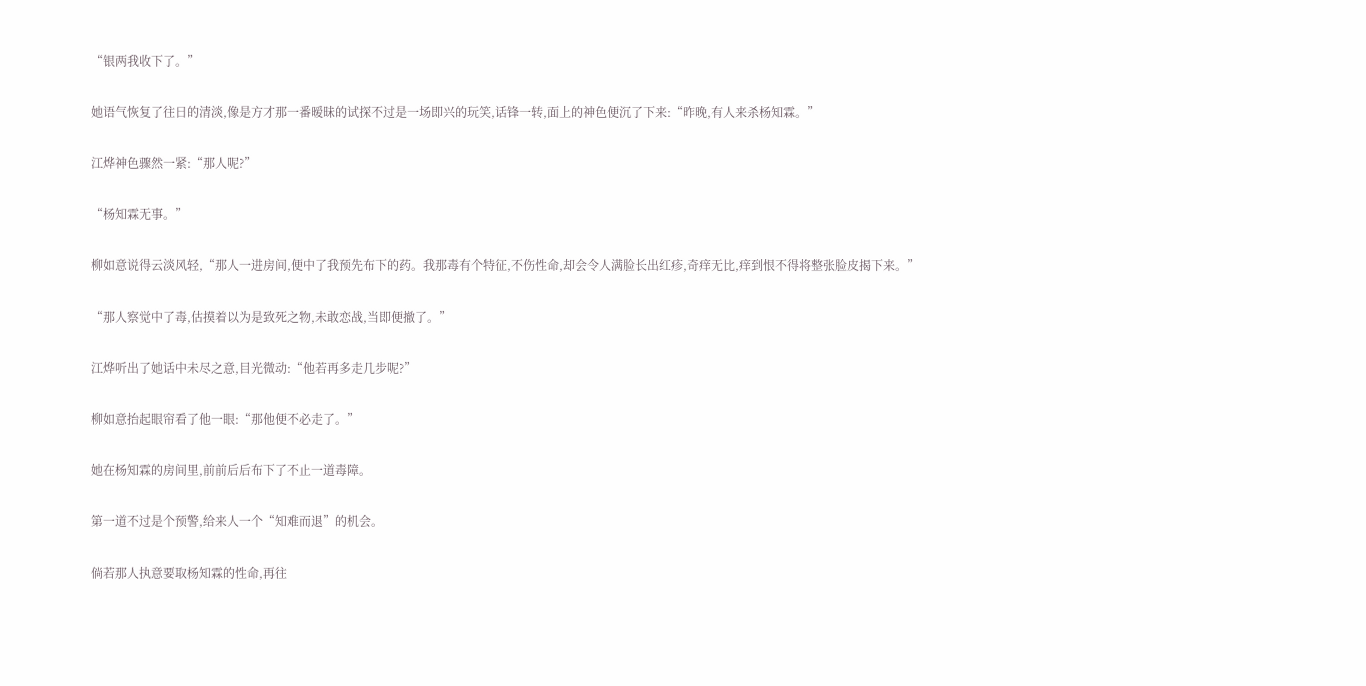“银两我收下了。”

她语气恢复了往日的清淡,像是方才那一番暧昧的试探不过是一场即兴的玩笑,话锋一转,面上的神色便沉了下来:“昨晚,有人来杀杨知霖。”

江烨神色骤然一紧:“那人呢?”

“杨知霖无事。”

柳如意说得云淡风轻,“那人一进房间,便中了我预先布下的药。我那毒有个特征,不伤性命,却会令人满脸长出红疹,奇痒无比,痒到恨不得将整张脸皮揭下来。”

“那人察觉中了毒,估摸着以为是致死之物,未敢恋战,当即便撤了。”

江烨听出了她话中未尽之意,目光微动:“他若再多走几步呢?”

柳如意抬起眼帘看了他一眼:“那他便不必走了。”

她在杨知霖的房间里,前前后后布下了不止一道毒障。

第一道不过是个预警,给来人一个“知难而退”的机会。

倘若那人执意要取杨知霖的性命,再往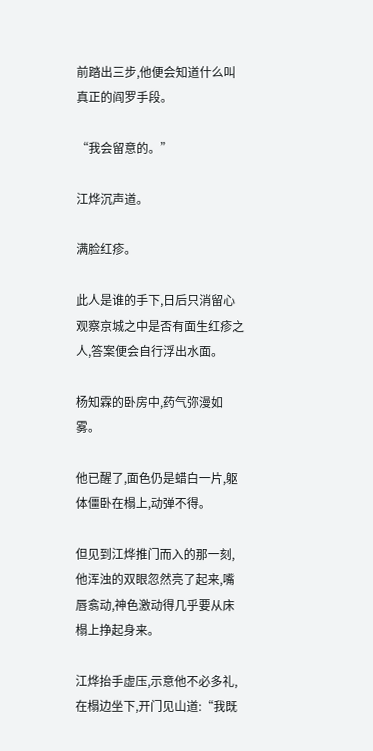前踏出三步,他便会知道什么叫真正的阎罗手段。

“我会留意的。”

江烨沉声道。

满脸红疹。

此人是谁的手下,日后只消留心观察京城之中是否有面生红疹之人,答案便会自行浮出水面。

杨知霖的卧房中,药气弥漫如雾。

他已醒了,面色仍是蜡白一片,躯体僵卧在榻上,动弹不得。

但见到江烨推门而入的那一刻,他浑浊的双眼忽然亮了起来,嘴唇翕动,神色激动得几乎要从床榻上挣起身来。

江烨抬手虚压,示意他不必多礼,在榻边坐下,开门见山道:“我既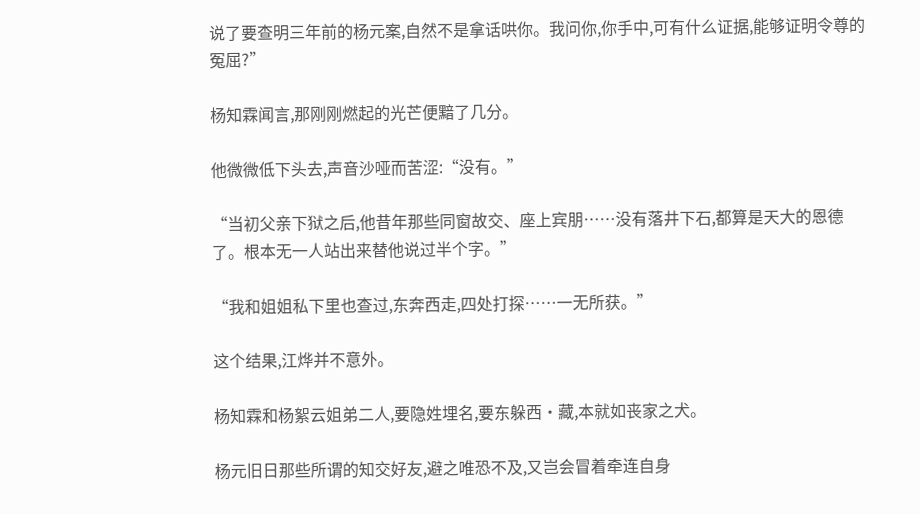说了要查明三年前的杨元案,自然不是拿话哄你。我问你,你手中,可有什么证据,能够证明令尊的冤屈?”

杨知霖闻言,那刚刚燃起的光芒便黯了几分。

他微微低下头去,声音沙哑而苦涩:“没有。”

“当初父亲下狱之后,他昔年那些同窗故交、座上宾朋……没有落井下石,都算是天大的恩德了。根本无一人站出来替他说过半个字。”

“我和姐姐私下里也查过,东奔西走,四处打探……一无所获。”

这个结果,江烨并不意外。

杨知霖和杨絮云姐弟二人,要隐姓埋名,要东躲西·藏,本就如丧家之犬。

杨元旧日那些所谓的知交好友,避之唯恐不及,又岂会冒着牵连自身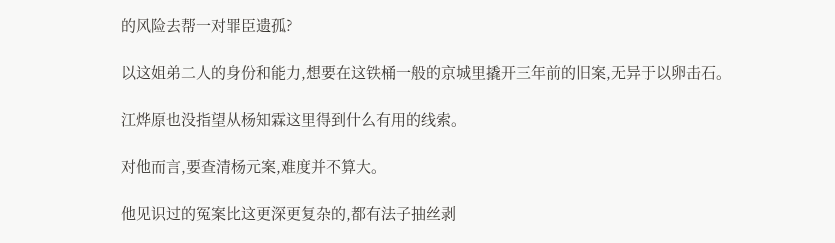的风险去帮一对罪臣遗孤?

以这姐弟二人的身份和能力,想要在这铁桶一般的京城里撬开三年前的旧案,无异于以卵击石。

江烨原也没指望从杨知霖这里得到什么有用的线索。

对他而言,要查清杨元案,难度并不算大。

他见识过的冤案比这更深更复杂的,都有法子抽丝剥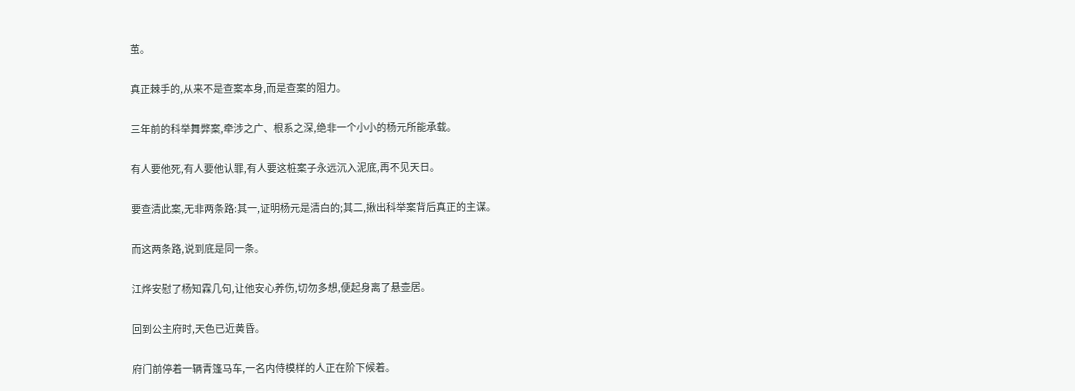茧。

真正棘手的,从来不是查案本身,而是查案的阻力。

三年前的科举舞弊案,牵涉之广、根系之深,绝非一个小小的杨元所能承载。

有人要他死,有人要他认罪,有人要这桩案子永远沉入泥底,再不见天日。

要查清此案,无非两条路:其一,证明杨元是清白的;其二,揪出科举案背后真正的主谋。

而这两条路,说到底是同一条。

江烨安慰了杨知霖几句,让他安心养伤,切勿多想,便起身离了悬壶居。

回到公主府时,天色已近黄昏。

府门前停着一辆青篷马车,一名内侍模样的人正在阶下候着。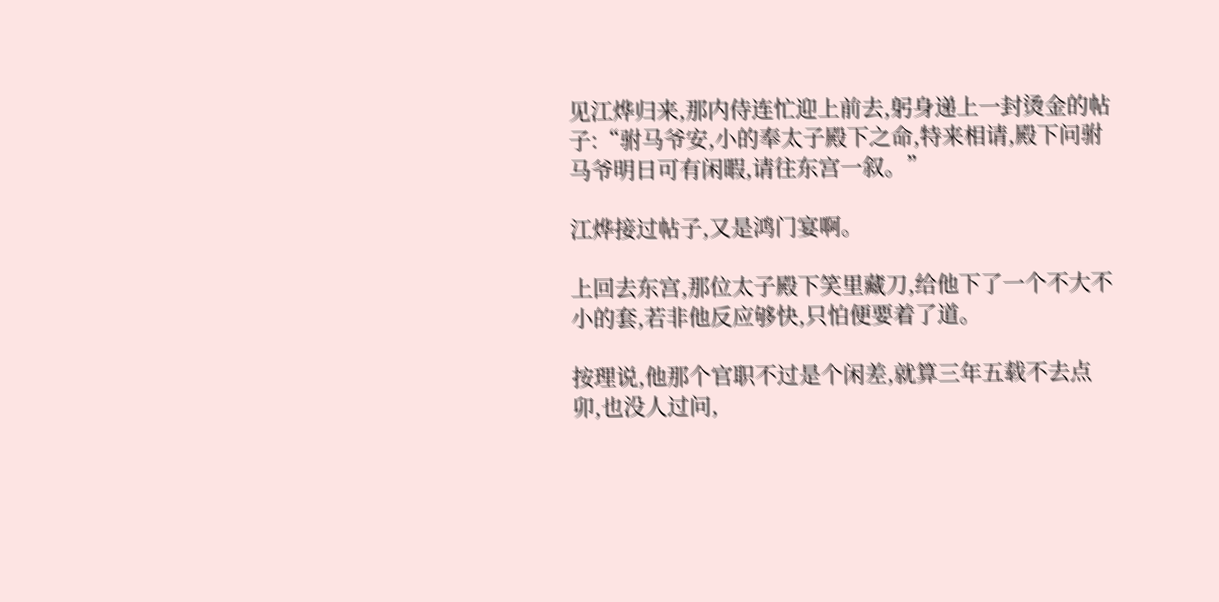见江烨归来,那内侍连忙迎上前去,躬身递上一封烫金的帖子:“驸马爷安,小的奉太子殿下之命,特来相请,殿下问驸马爷明日可有闲暇,请往东宫一叙。”

江烨接过帖子,又是鸿门宴啊。

上回去东宫,那位太子殿下笑里藏刀,给他下了一个不大不小的套,若非他反应够快,只怕便要着了道。

按理说,他那个官职不过是个闲差,就算三年五载不去点卯,也没人过问,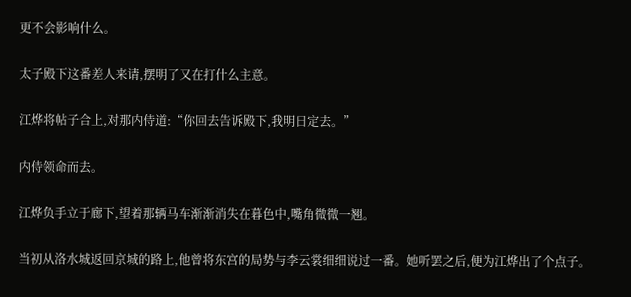更不会影响什么。

太子殿下这番差人来请,摆明了又在打什么主意。

江烨将帖子合上,对那内侍道:“你回去告诉殿下,我明日定去。”

内侍领命而去。

江烨负手立于廊下,望着那辆马车渐渐消失在暮色中,嘴角微微一翘。

当初从洛水城返回京城的路上,他曾将东宫的局势与李云裳细细说过一番。她听罢之后,便为江烨出了个点子。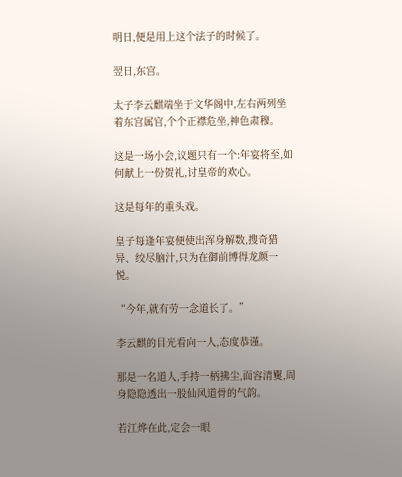明日,便是用上这个法子的时候了。

翌日,东宫。

太子李云麒端坐于文华阁中,左右两列坐着东宫属官,个个正襟危坐,神色肃穆。

这是一场小会,议题只有一个:年宴将至,如何献上一份贺礼,讨皇帝的欢心。

这是每年的重头戏。

皇子每逢年宴便使出浑身解数,搜奇猎异、绞尽脑汁,只为在御前博得龙颜一悦。

“今年,就有劳一念道长了。”

李云麒的目光看向一人,态度恭谨。

那是一名道人,手持一柄拂尘,面容清矍,周身隐隐透出一股仙风道骨的气韵。

若江烨在此,定会一眼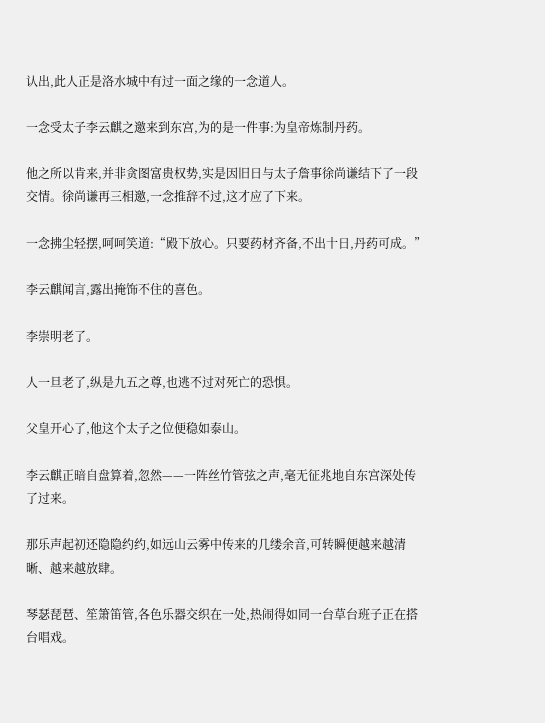认出,此人正是洛水城中有过一面之缘的一念道人。

一念受太子李云麒之邀来到东宫,为的是一件事:为皇帝炼制丹药。

他之所以肯来,并非贪图富贵权势,实是因旧日与太子詹事徐尚谦结下了一段交情。徐尚谦再三相邀,一念推辞不过,这才应了下来。

一念拂尘轻摆,呵呵笑道:“殿下放心。只要药材齐备,不出十日,丹药可成。”

李云麒闻言,露出掩饰不住的喜色。

李崇明老了。

人一旦老了,纵是九五之尊,也逃不过对死亡的恐惧。

父皇开心了,他这个太子之位便稳如泰山。

李云麒正暗自盘算着,忽然——一阵丝竹管弦之声,毫无征兆地自东宫深处传了过来。

那乐声起初还隐隐约约,如远山云雾中传来的几缕余音,可转瞬便越来越清晰、越来越放肆。

琴瑟琵琶、笙箫笛管,各色乐器交织在一处,热闹得如同一台草台班子正在搭台唱戏。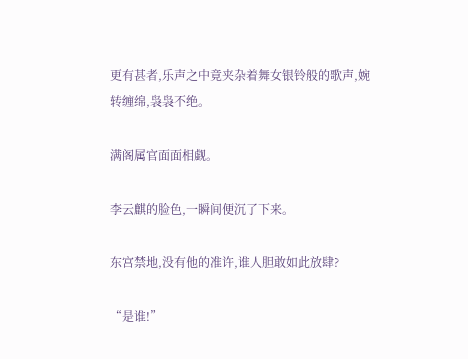更有甚者,乐声之中竟夹杂着舞女银铃般的歌声,婉转缠绵,袅袅不绝。

满阁属官面面相觑。

李云麒的脸色,一瞬间便沉了下来。

东宫禁地,没有他的准许,谁人胆敢如此放肆?

“是谁!”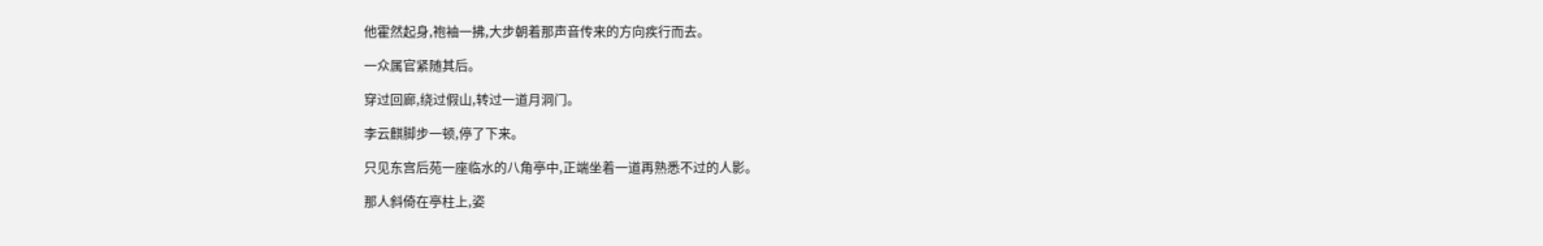他霍然起身,袍袖一拂,大步朝着那声音传来的方向疾行而去。

一众属官紧随其后。

穿过回廊,绕过假山,转过一道月洞门。

李云麒脚步一顿,停了下来。

只见东宫后苑一座临水的八角亭中,正端坐着一道再熟悉不过的人影。

那人斜倚在亭柱上,姿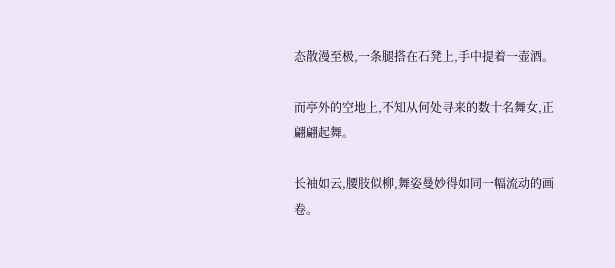态散漫至极,一条腿搭在石凳上,手中提着一壶酒。

而亭外的空地上,不知从何处寻来的数十名舞女,正翩翩起舞。

长袖如云,腰肢似柳,舞姿曼妙得如同一幅流动的画卷。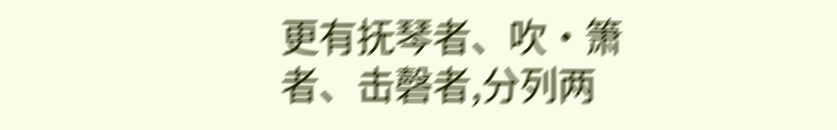更有抚琴者、吹·箫者、击磬者,分列两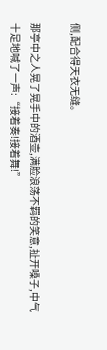侧,配合得天衣无缝。

那亭中之人晃了晃手中的酒壶,满脸浪荡不羁的笑意,扯开嗓子,中气十足地喊了一声:“接着奏!接着舞!”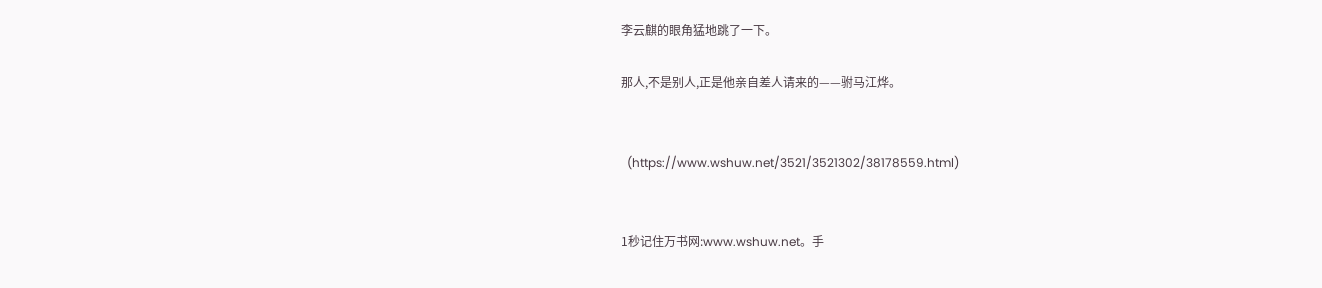李云麒的眼角猛地跳了一下。

那人,不是别人,正是他亲自差人请来的——驸马江烨。


  (https://www.wshuw.net/3521/3521302/38178559.html)


1秒记住万书网:www.wshuw.net。手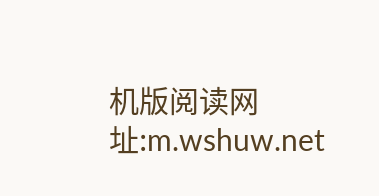机版阅读网址:m.wshuw.net